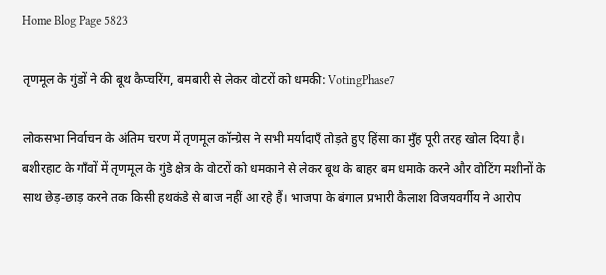Home Blog Page 5823

तृणमूल के गुंडों ने की बूथ कैप्चरिंग, बमबारी से लेकर वोटरों को धमकी: VotingPhase7

लोकसभा निर्वाचन के अंतिम चरण में तृणमूल कॉन्ग्रेस ने सभी मर्यादाएँ तोड़ते हुए हिंसा का मुँह पूरी तरह खोल दिया है। बशीरहाट के गाँवों में तृणमूल के गुंडे क्षेत्र के वोटरों को धमकाने से लेकर बूथ के बाहर बम धमाके करने और वोटिंग मशीनों के साथ छेड़-छाड़ करने तक किसी हथकंडे से बाज नहीं आ रहे हैं। भाजपा के बंगाल प्रभारी कैलाश विजयवर्गीय ने आरोप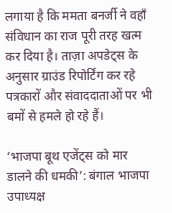लगाया है कि ममता बनर्जी ने वहाँ संविधान का राज पूरी तरह खत्म कर दिया है। ताज़ा अपडेट्स के अनुसार ग्राउंड रिपोर्टिंग कर रहे पत्रकारों और संवाददाताओं पर भी बमों से हमले हो रहे हैं।

‘भाजपा बूथ एजेंट्स को मार डालने की धमकी’: बंगाल भाजपा उपाध्यक्ष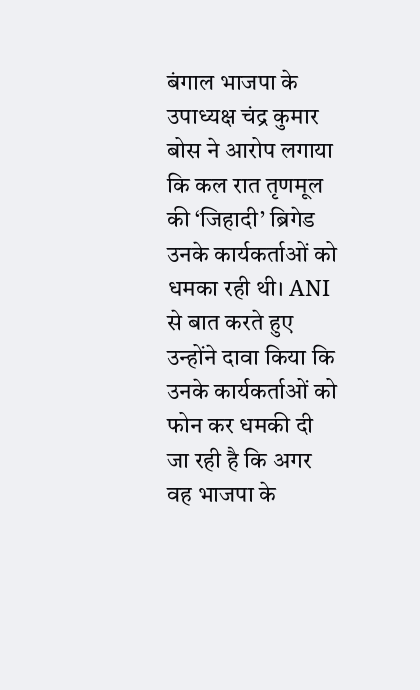बंगाल भाजपा के उपाध्यक्ष चंद्र कुमार बोस ने आरोप लगाया कि कल रात तृणमूल की ‘जिहादी’ ब्रिगेड उनके कार्यकर्ताओं को धमका रही थी। ANI से बात करते हुए उन्होंने दावा किया कि उनके कार्यकर्ताओं को फोन कर धमकी दी जा रही है कि अगर वह भाजपा के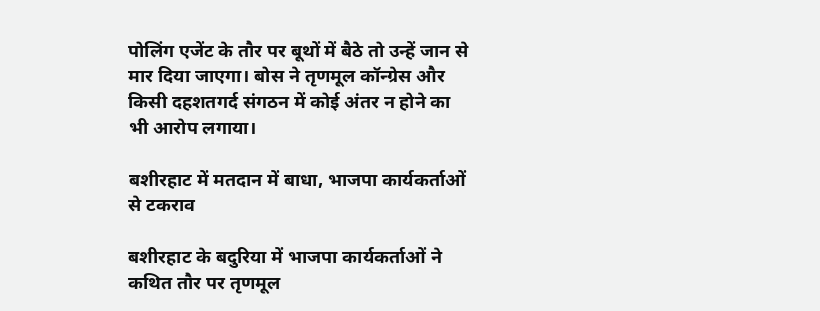पोलिंग एजेंट के तौर पर बूथों में बैठे तो उन्हें जान से मार दिया जाएगा। बोस ने तृणमूल कॉन्ग्रेस और किसी दहशतगर्द संगठन में कोई अंतर न होने का भी आरोप लगाया।

बशीरहाट में मतदान में बाधा, भाजपा कार्यकर्ताओं से टकराव

बशीरहाट के बदुरिया में भाजपा कार्यकर्ताओं ने कथित तौर पर तृणमूल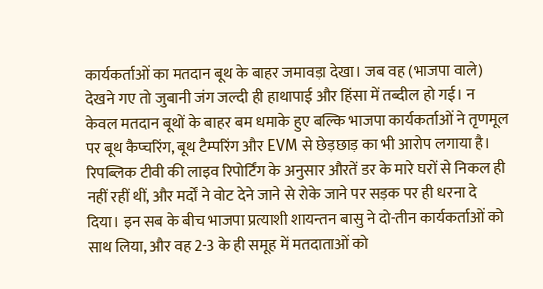कार्यकर्ताओं का मतदान बूथ के बाहर जमावड़ा देखा। जब वह (भाजपा वाले) देखने गए तो जुबानी जंग जल्दी ही हाथापाई और हिंसा में तब्दील हो गई। न केवल मतदान बूथों के बाहर बम धमाके हुए बल्कि भाजपा कार्यकर्ताओं ने तृणमूल पर बूथ कैप्चरिंग, बूथ टैम्परिंग और EVM से छेड़छाड़ का भी आरोप लगाया है। रिपब्लिक टीवी की लाइव रिपोर्टिंग के अनुसार औरतें डर के मारे घरों से निकल ही नहीं रहीं थीं, और मर्दों ने वोट देने जाने से रोके जाने पर सड़क पर ही धरना दे दिया। इन सब के बीच भाजपा प्रत्याशी शायन्तन बासु ने दो-तीन कार्यकर्ताओं को साथ लिया, और वह 2-3 के ही समूह में मतदाताओं को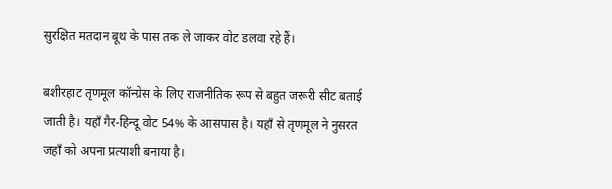सुरक्षित मतदान बूथ के पास तक ले जाकर वोट डलवा रहे हैं।

बशीरहाट तृणमूल कॉन्ग्रेस के लिए राजनीतिक रूप से बहुत जरूरी सीट बताई जाती है। यहाँ गैर-हिन्दू वोट 54% के आसपास है। यहाँ से तृणमूल ने नुसरत जहाँ को अपना प्रत्याशी बनाया है।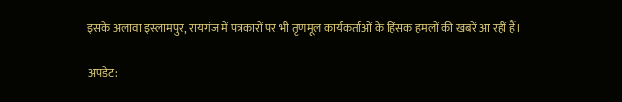इसके अलावा इस्लामपुर, रायगंज में पत्रकारों पर भी तृणमूल कार्यकर्ताओं के हिंसक हमलों की खबरें आ रहीं हैं।

अपडेट: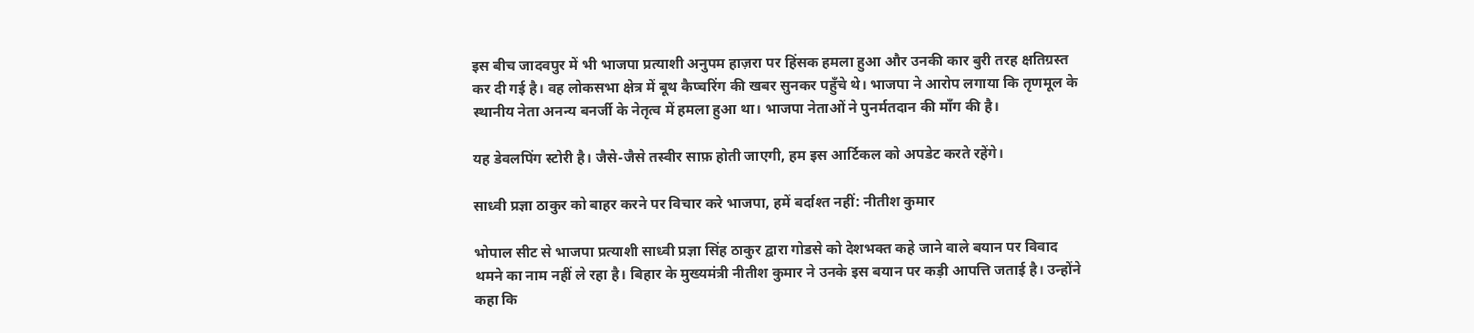इस बीच जादवपुर में भी भाजपा प्रत्याशी अनुपम हाज़रा पर हिंसक हमला हुआ और उनकी कार बुरी तरह क्षतिग्रस्त कर दी गई है। वह लोकसभा क्षेत्र में बूथ कैप्चरिंग की खबर सुनकर पहुँचे थे। भाजपा ने आरोप लगाया कि तृणमूल के स्थानीय नेता अनन्य बनर्जी के नेतृत्व में हमला हुआ था। भाजपा नेताओं ने पुनर्मतदान की माँग की है।

यह डेवलपिंग स्टोरी है। जैसे-जैसे तस्वीर साफ़ होती जाएगी, हम इस आर्टिकल को अपडेट करते रहेंगे।

साध्वी प्रज्ञा ठाकुर को बाहर करने पर विचार करे भाजपा, हमें बर्दाश्त नहीं: नीतीश कुमार

भोपाल सीट से भाजपा प्रत्याशी साध्वी प्रज्ञा सिंह ठाकुर द्वारा गोडसे को देशभक्त कहे जाने वाले बयान पर विवाद थमने का नाम नहीं ले रहा है। बिहार के मुख्यमंत्री नीतीश कुमार ने उनके इस बयान पर कड़ी आपत्ति जताई है। उन्होंने कहा कि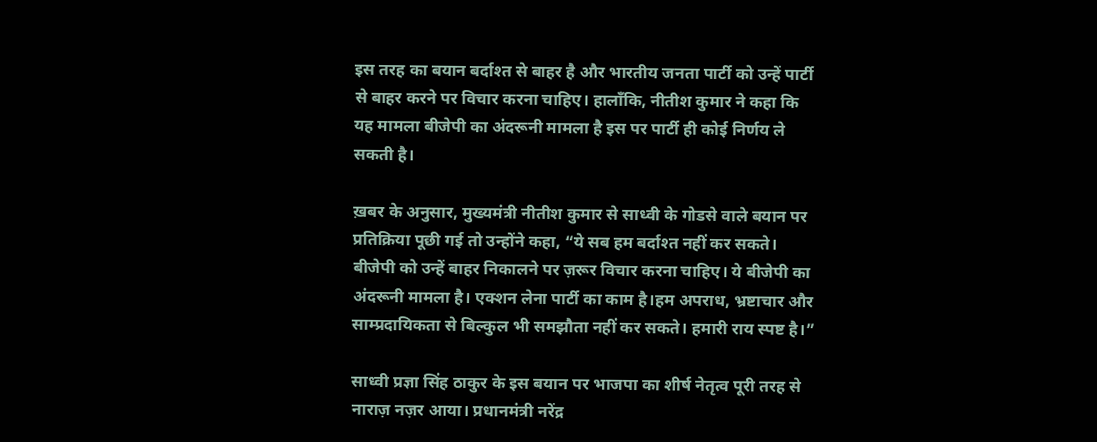इस तरह का बयान बर्दाश्त से बाहर है और भारतीय जनता पार्टी को उन्हें पार्टी से बाहर करने पर विचार करना चाहिए। हालाँकि, नीतीश कुमार ने कहा कि यह मामला बीजेपी का अंदरूनी मामला है इस पर पार्टी ही कोई निर्णय ले सकती है।

ख़बर के अनुसार, मुख्यमंत्री नीतीश कुमार से साध्वी के गोडसे वाले बयान पर प्रतिक्रिया पूछी गई तो उन्होंने कहा, “ये सब हम बर्दाश्त नहीं कर सकते। बीजेपी को उन्हें बाहर निकालने पर ज़रूर विचार करना चाहिए। ये बीजेपी का अंदरूनी मामला है। एक्शन लेना पार्टी का काम है।हम अपराध, भ्रष्टाचार और साम्प्रदायिकता से बिल्कुल भी समझौता नहीं कर सकते। हमारी राय स्पष्ट है।”

साध्वी प्रज्ञा सिंह ठाकुर के इस बयान पर भाजपा का शीर्ष नेतृत्व पूरी तरह से नाराज़ नज़र आया। प्रधानमंत्री नरेंद्र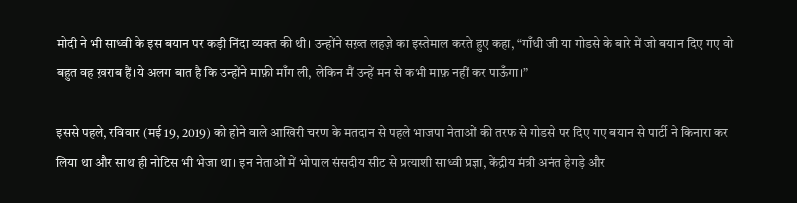मोदी ने भी साध्वी के इस बयान पर कड़ी निंदा व्यक्त की थी। उन्होंने सख़्त लहज़े का इस्तेमाल करते हुए कहा, “गाँधी जी या गोडसे के बारे में जो बयान दिए गए वो बहुत वह ख़राब हैं।ये अलग बात है कि उन्होंने माफ़ी माँग ली, लेकिन मैं उन्हें मन से कभी माफ़ नहीं कर पाऊँगा।”

इससे पहले, रविवार (मई 19, 2019) को होने वाले आखिरी चरण के मतदान से पहले भाजपा नेताओं की तरफ से गोडसे पर दिए गए बयान से पार्टी ने किनारा कर लिया था और साथ ही नोटिस भी भेजा था। इन नेताओं में भोपाल संसदीय सीट से प्रत्याशी साध्वी प्रज्ञा, केंद्रीय मंत्री अनंत हेगड़े और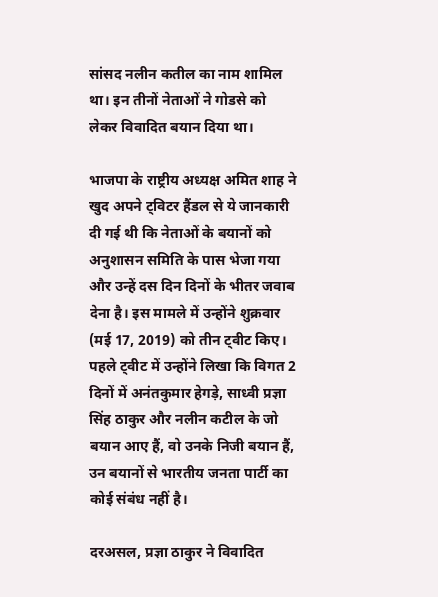सांसद नलीन कतील का नाम शामिल था। इन तीनों नेताओं ने गोडसे को लेकर विवादित बयान दिया था।

भाजपा के राष्ट्रीय अध्यक्ष अमित शाह ने खुद अपने ट्विटर हैंडल से ये जानकारी दी गई थी कि नेताओं के बयानों को अनुशासन समिति के पास भेजा गया और उन्हें दस दिन दिनों के भीतर जवाब देना है। इस मामले में उन्होंने शुक्रवार (मई 17, 2019) को तीन ट्वीट किए। पहले ट्वीट में उन्होंने लिखा कि विगत 2 दिनों में अनंतकुमार हेगड़े, साध्वी प्रज्ञा सिंह ठाकुर और नलीन कटील के जो बयान आए हैं, वो उनके निजी बयान हैं, उन बयानों से भारतीय जनता पार्टी का कोई संबंध नहीं है।

दरअसल, प्रज्ञा ठाकुर ने विवादित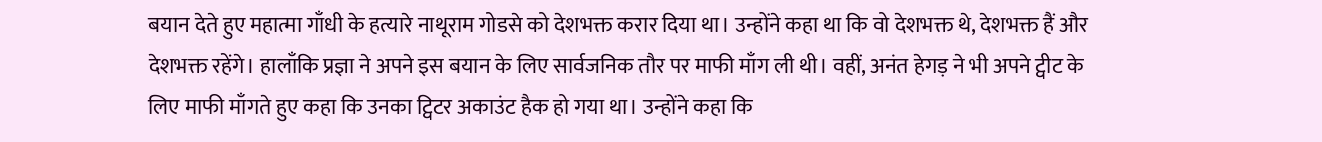बयान देते हुए महात्मा गाँधी के हत्यारे नाथूराम गोडसे को देशभक्त करार दिया था। उन्होंने कहा था कि वो देशभक्त थे, देशभक्त हैं और देशभक्त रहेंगे। हालाँकि प्रज्ञा ने अपने इस बयान के लिए सार्वजनिक तौर पर माफी माँग ली थी। वहीं, अनंत हेगड़ ने भी अपने ट्वीट के लिए माफी माँगते हुए कहा कि उनका ट्विटर अकाउंट हैक हो गया था। उन्होंने कहा कि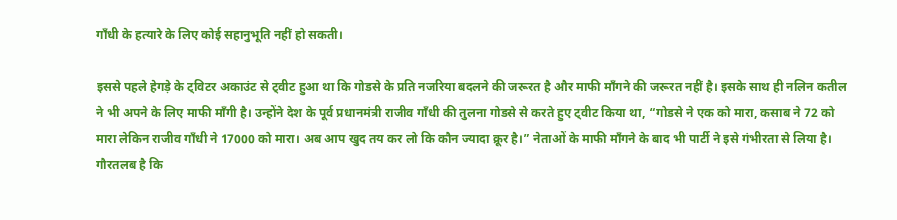गाँधी के हत्यारे के लिए कोई सहानुभूति नहीं हो सकती।

इससे पहले हेगड़े के ट्विटर अकाउंट से ट्वीट हुआ था कि गोडसे के प्रति नजरिया बदलने की जरूरत है और माफी माँगने की जरूरत नहीं है। इसके साथ ही नलिन कतील ने भी अपने के लिए माफी माँगी है। उन्होंने देश के पूर्व प्रधानमंत्री राजीव गाँधी की तुलना गोडसे से करते हुए ट्वीट किया था, “गोडसे ने एक को मारा, कसाब ने 72 को मारा लेकिन राजीव गाँधी ने 17000 को मारा। अब आप खुद तय कर लो कि कौन ज्यादा क्रूर है।” नेताओं के माफी माँगने के बाद भी पार्टी ने इसे गंभीरता से लिया है। गौरतलब है कि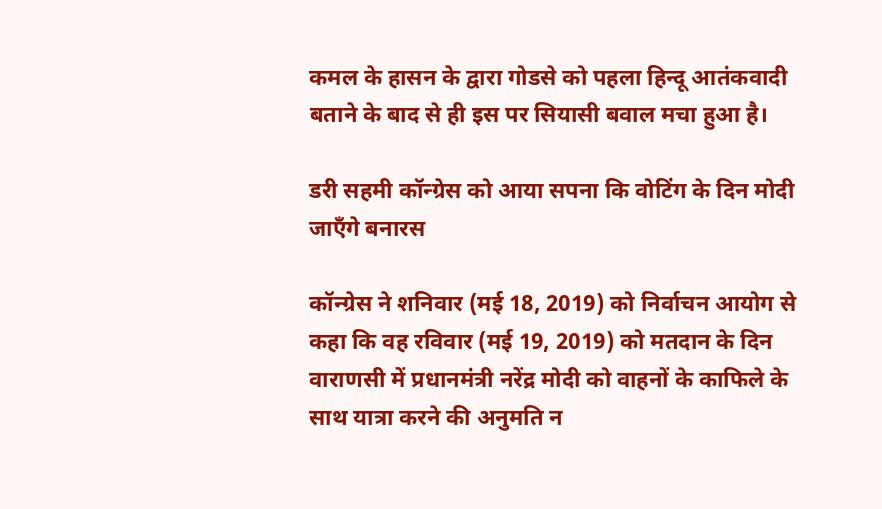कमल के हासन के द्वारा गोडसे को पहला हिन्दू आतंकवादी बताने के बाद से ही इस पर सियासी बवाल मचा हुआ है।

डरी सहमी कॉन्ग्रेस को आया सपना कि वोटिंग के दिन मोदी जाएँगे बनारस

कॉन्ग्रेस ने शनिवार (मई 18, 2019) को निर्वाचन आयोग से कहा कि वह रविवार (मई 19, 2019) को मतदान के दिन वाराणसी में प्रधानमंत्री नरेंद्र मोदी को वाहनों के काफिले के साथ यात्रा करने की अनुमति न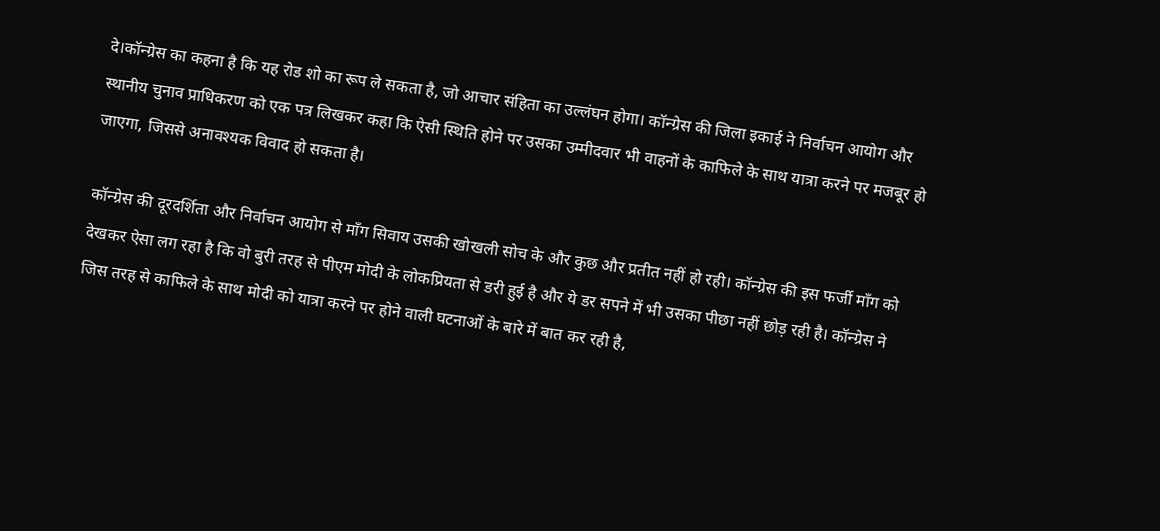दे।कॉन्ग्रेस का कहना है कि यह रोड शो का रूप ले सकता है, जो आचार संहिता का उल्लंघन होगा। कॉन्ग्रेस की जिला इकाई ने निर्वाचन आयोग और स्थानीय चुनाव प्राधिकरण को एक पत्र लिखकर कहा कि ऐसी स्थिति होने पर उसका उम्मीदवार भी वाहनों के काफिले के साथ यात्रा करने पर मजबूर हो जाएगा, जिससे अनावश्यक विवाद हो सकता है।

कॉन्ग्रेस की दूरदर्शिता और निर्वाचन आयोग से माँग सिवाय उसकी खोखली सोच के और कुछ और प्रतीत नहीं हो रही। कॉन्ग्रेस की इस फर्जी माँग को देखकर ऐसा लग रहा है कि वो बुरी तरह से पीएम मोदी के लोकप्रियता से डरी हुई है और ये डर सपने में भी उसका पीछा नहीं छोड़ रही है। कॉन्ग्रेस ने जिस तरह से काफिले के साथ मोदी को यात्रा करने पर होने वाली घटनाओं के बारे में बात कर रही है,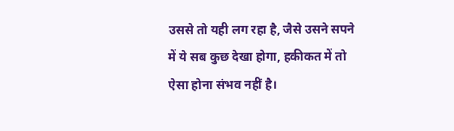उससे तो यही लग रहा है, जैसे उसने सपने में ये सब कुछ देखा होगा, हकीकत में तो ऐसा होना संभव नहीं है।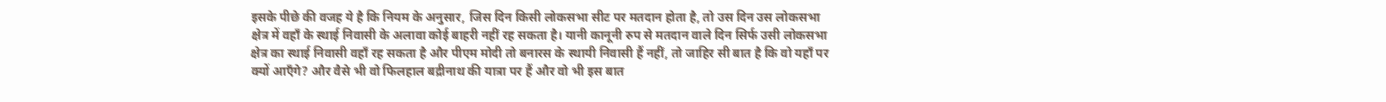इसके पीछे की वजह ये है कि नियम के अनुसार, जिस दिन किसी लोकसभा सीट पर मतदान होता है, तो उस दिन उस लोकसभा क्षेत्र में वहाँ के स्थाई निवासी के अलावा कोई बाहरी नहीं रह सकता है। यानी कानूनी रुप से मतदान वाले दिन सिर्फ उसी लोकसभा क्षेत्र का स्थाई निवासी वहाँ रह सकता है और पीएम मोदी तो बनारस के स्थायी निवासी हैं नहीं, तो जाहिर सी बात है कि वो यहाँ पर क्यों आएँगे? और वैसे भी वो फिलहाल बद्रीनाथ की यात्रा पर हैं और वो भी इस बात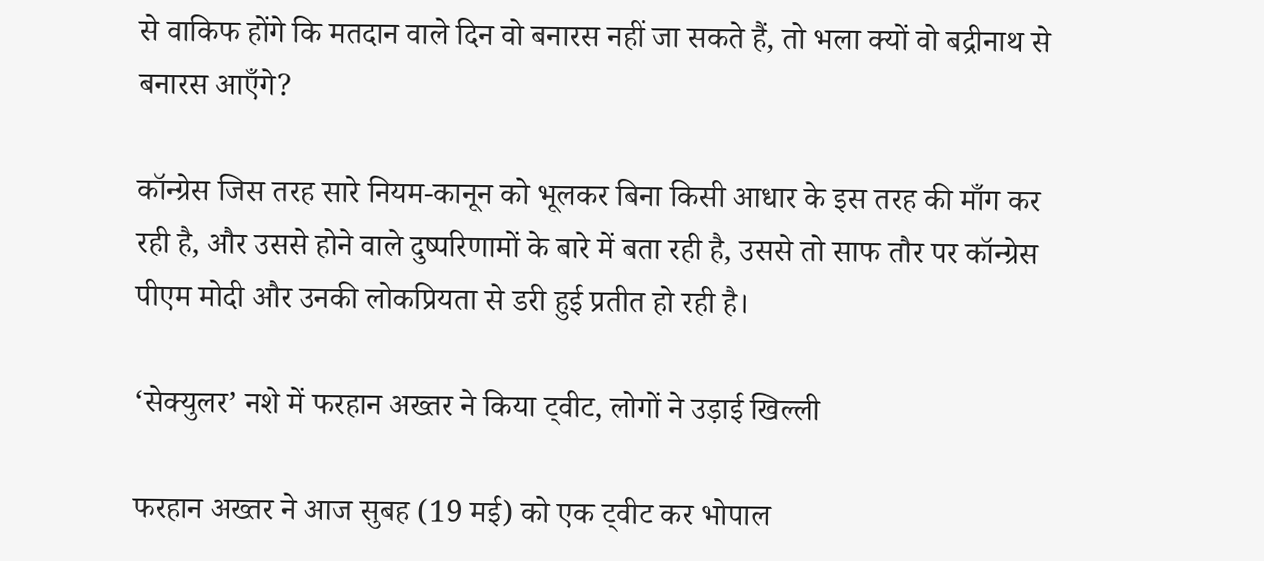से वाकिफ होंगे कि मतदान वाले दिन वो बनारस नहीं जा सकते हैं, तो भला क्यों वो बद्रीनाथ से बनारस आएँगे?

कॉन्ग्रेस जिस तरह सारे नियम-कानून को भूलकर बिना किसी आधार के इस तरह की माँग कर रही है, और उससे होने वाले दुष्परिणामों के बारे में बता रही है, उससे तो साफ तौर पर कॉन्ग्रेस पीएम मोदी और उनकी लोकप्रियता से डरी हुई प्रतीत हो रही है।

‘सेक्युलर’ नशे में फरहान अख्तर ने किया ट्वीट, लोगों ने उड़ाई खिल्ली

फरहान अख्तर ने आज सुबह (19 मई) को एक ट्वीट कर भोपाल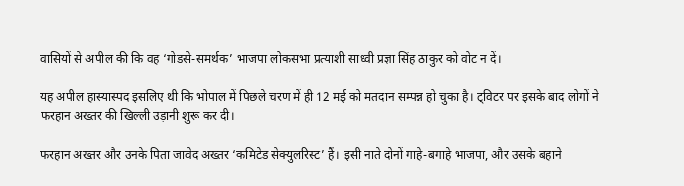वासियों से अपील की कि वह ‘गोडसे-समर्थक’ भाजपा लोकसभा प्रत्याशी साध्वी प्रज्ञा सिंह ठाकुर को वोट न दें।

यह अपील हास्यास्पद इसलिए थी कि भोपाल में पिछले चरण में ही 12 मई को मतदान सम्पन्न हो चुका है। ट्विटर पर इसके बाद लोगों ने फरहान अख्तर की खिल्ली उड़ानी शुरू कर दी।

फरहान अख्तर और उनके पिता जावेद अख्तर ‘कमिटेड सेक्युलरिस्ट’ हैं। इसी नाते दोनों गाहे-बगाहे भाजपा, और उसके बहाने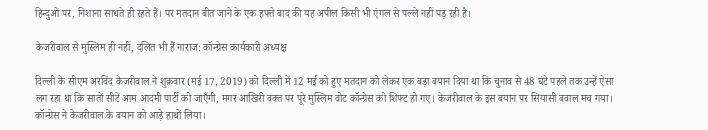हिन्दुओं पर, निशाना साधते ही रहते हैं। पर मतदान बीत जाने के एक हफ्ते बाद की यह अपील किसी भी एंगल से पल्ले नहीं पड़ रही है।

केजरीवाल से मुस्लिम ही नहीं, दलित भी हैं नाराज: कॉन्ग्रेस कार्यकारी अध्यक्ष

दिल्ली के सीएम अरविंद केजरीवाल ने शुक्रवार (मई 17, 2019) को दिल्ली में 12 मई को हुए मतदान को लेकर एक बड़ा बयान दिया था कि चुनाव से 48 घंटे पहले तक उन्हें ऐसा लग रहा था कि सातों सीटें आम आदमी पार्टी को जाएँगी, मगर आखिरी वक्त पर पूरे मुस्लिम वोट कॉन्ग्रेस को शिफ्ट हो गए। केजरीवाल के इस बयान पर सियासी बवाल मच गया। कॉन्ग्रेस ने केजरीवाल के बयान को आड़े हाथों लिया।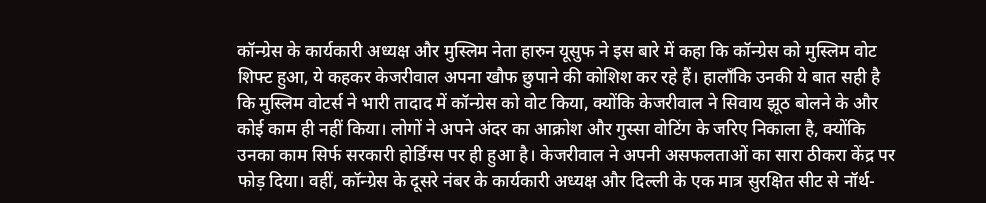कॉन्ग्रेस के कार्यकारी अध्यक्ष और मुस्लिम नेता हारुन यूसुफ ने इस बारे में कहा कि कॉन्ग्रेस को मुस्लिम वोट शिफ्ट हुआ, ये कहकर केजरीवाल अपना खौफ छुपाने की कोशिश कर रहे हैं। हालाँकि उनकी ये बात सही है कि मुस्लिम वोटर्स ने भारी तादाद में कॉन्ग्रेस को वोट किया, क्योंकि केजरीवाल ने सिवाय झूठ बोलने के और कोई काम ही नहीं किया। लोगों ने अपने अंदर का आक्रोश और गुस्सा वोटिंग के जरिए निकाला है, क्योंकि उनका काम सिर्फ सरकारी होर्डिंग्स पर ही हुआ है। केजरीवाल ने अपनी असफलताओं का सारा ठीकरा केंद्र पर फोड़ दिया। वहीं, कॉन्ग्रेस के दूसरे नंबर के कार्यकारी अध्यक्ष और दिल्ली के एक मात्र सुरक्षित सीट से नॉर्थ-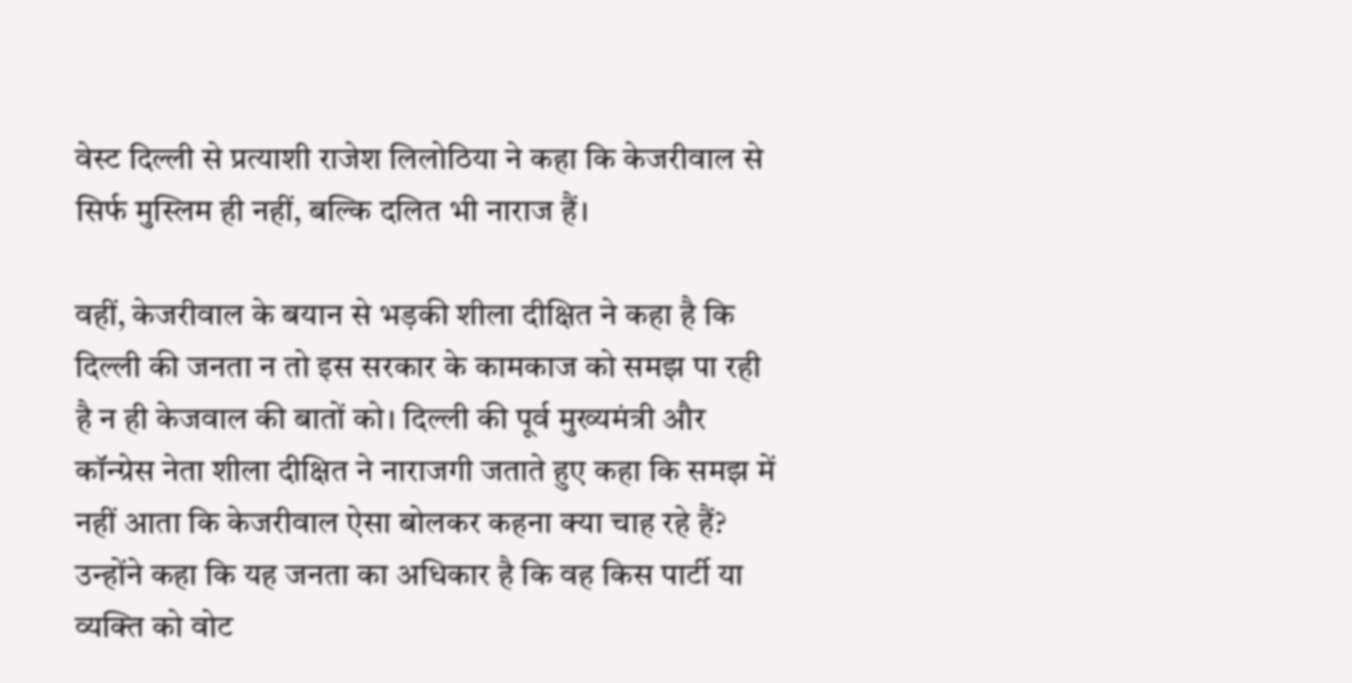वेस्ट दिल्ली से प्रत्याशी राजेश लिलोठिया ने कहा कि केजरीवाल से सिर्फ मुस्लिम ही नहीं, बल्कि दलित भी नाराज हैं।

वहीं, केजरीवाल के बयान से भड़की शीला दीक्षित ने कहा है कि दिल्ली की जनता न तो इस सरकार के कामकाज को समझ पा रही है न ही केजवाल की बातों को। दिल्ली की पूर्व मुख्यमंत्री और कॉन्ग्रेस नेता शीला दीक्षित ने नाराजगी जताते हुए कहा कि समझ में नहीं आता कि केजरीवाल ऐसा बोलकर कहना क्या चाह रहे हैं? उन्होंने कहा कि यह जनता का अधिकार है कि वह किस पार्टी या व्यक्ति को वोट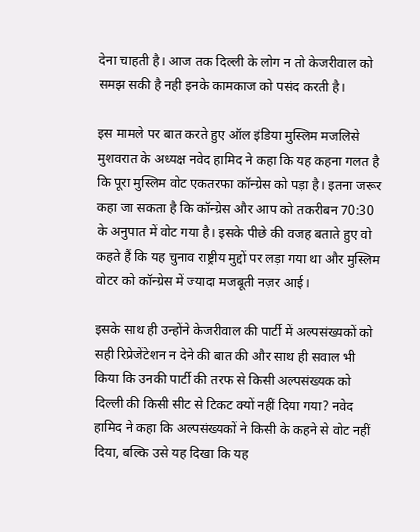देना चाहती है। आज तक दिल्ली के लोग न तो केजरीवाल को समझ सकी है नही इनके कामकाज को पसंद करती है।

इस मामले पर बात करते हुए ऑल इंडिया मुस्लिम मजलिसे मुशवरात के अध्यक्ष नवेद हामिद ने कहा कि यह कहना गलत है कि पूरा मुस्लिम वोट एकतरफा कॉन्ग्रेस को पड़ा है। इतना जरूर कहा जा सकता है कि कॉन्ग्रेस और आप को तकरीबन 70:30 के अनुपात में वोट गया है। इसके पीछे की वजह बताते हुए वो कहते हैं कि यह चुनाव राष्ट्रीय मुद्दों पर लड़ा गया था और मुस्लिम वोटर को कॉन्ग्रेस में ज्यादा मजबूती नज़र आई।

इसके साथ ही उन्होंने केजरीवाल की पार्टी में अल्पसंख्यकों को सही रिप्रेजेंटेशन न देने की बात की और साथ ही सवाल भी किया कि उनकी पार्टी की तरफ से किसी अल्पसंख्यक को दिल्ली की किसी सीट से टिकट क्यों नहीं दिया गया? नवेद हामिद ने कहा कि अल्पसंख्यकों ने किसी के कहने से वोट नहीं दिया, बल्कि उसे यह दिखा कि यह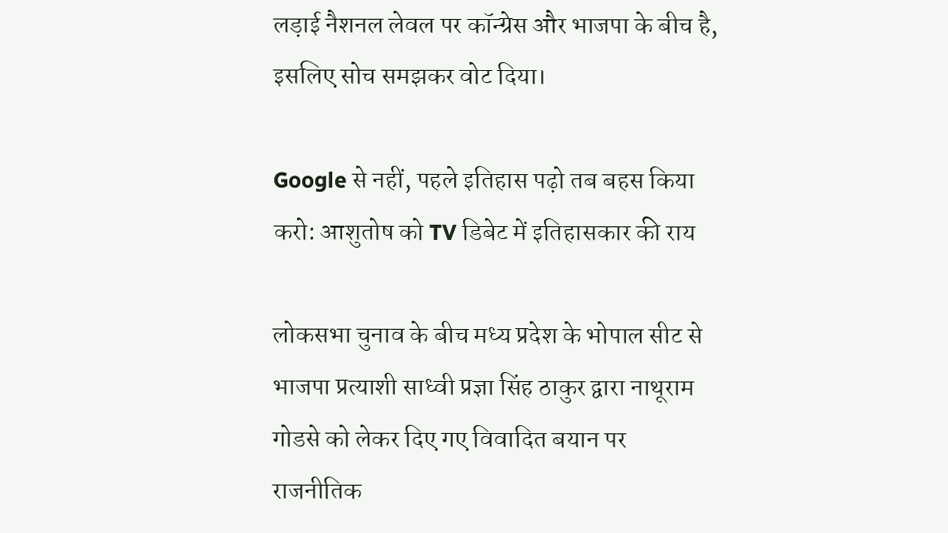लड़ाई नैशनल लेवल पर कॉन्ग्रेस और भाजपा के बीच है, इसलिए सोच समझकर वोट दिया।

Google से नहीं, पहले इतिहास पढ़ो तब बहस किया करो: आशुतोष को TV डिबेट में इतिहासकार की राय

लोकसभा चुनाव के बीच मध्य प्रदेश के भोपाल सीट से भाजपा प्रत्याशी साध्वी प्रज्ञा सिंह ठाकुर द्वारा नाथूराम गोडसे को लेकर दिए गए विवादित बयान पर राजनीतिक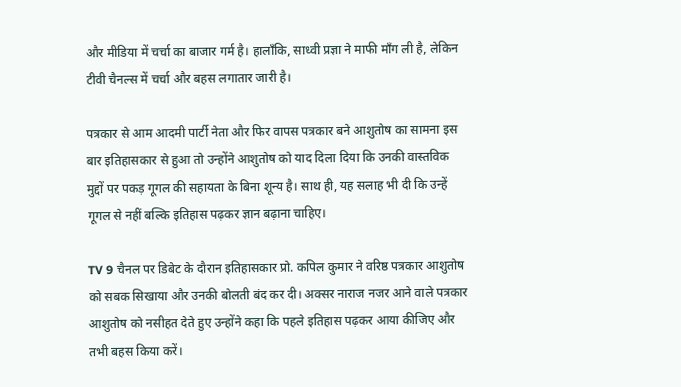और मीडिया में चर्चा का बाजार गर्म है। हालाँकि, साध्वी प्रज्ञा ने माफी माँग ली है, लेकिन टीवी चैनल्स में चर्चा और बहस लगातार जारी है।

पत्रकार से आम आदमी पार्टी नेता और फिर वापस पत्रकार बने आशुतोष का सामना इस बार इतिहासकार से हुआ तो उन्होंने आशुतोष को याद दिला दिया कि उनकी वास्तविक मुद्दों पर पकड़ गूगल की सहायता के बिना शून्य है। साथ ही, यह सलाह भी दी कि उन्हें गूगल से नहीं बल्कि इतिहास पढ़कर ज्ञान बढ़ाना चाहिए।

TV 9 चैनल पर डिबेट के दौरान इतिहासकार प्रो. कपिल कुमार ने वरिष्ठ पत्रकार आशुतोष को सबक सिखाया और उनकी बोलती बंद कर दी। अक्सर नाराज नजर आने वाले पत्रकार आशुतोष को नसीहत देते हुए उन्होंने कहा कि पहले इतिहास पढ़कर आया कीजिए और तभी बहस किया करें।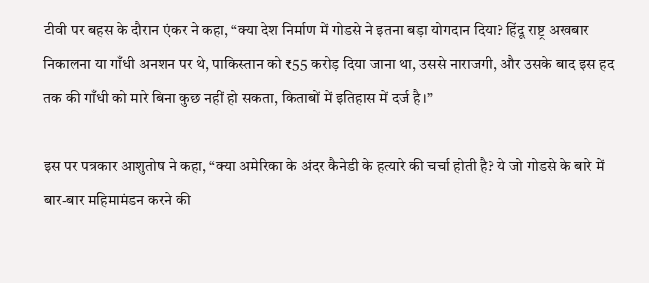टीवी पर बहस के दौरान एंकर ने कहा, “क्या देश निर्माण में गोडसे ने इतना बड़ा योगदान दिया? हिंदू राष्ट्र अखबार निकालना या गाँधी अनशन पर थे, पाकिस्तान को ₹55 करोड़ दिया जाना था, उससे नाराजगी, और उसके बाद इस हद तक की गाँधी को मारे बिना कुछ नहीं हो सकता, किताबों में इतिहास में दर्ज है।”

इस पर पत्रकार आशुतोष ने कहा, “क्या अमेरिका के अंदर कैनेडी के हत्यारे की चर्चा होती है? ये जो गोडसे के बारे में बार-बार महिमामंडन करने की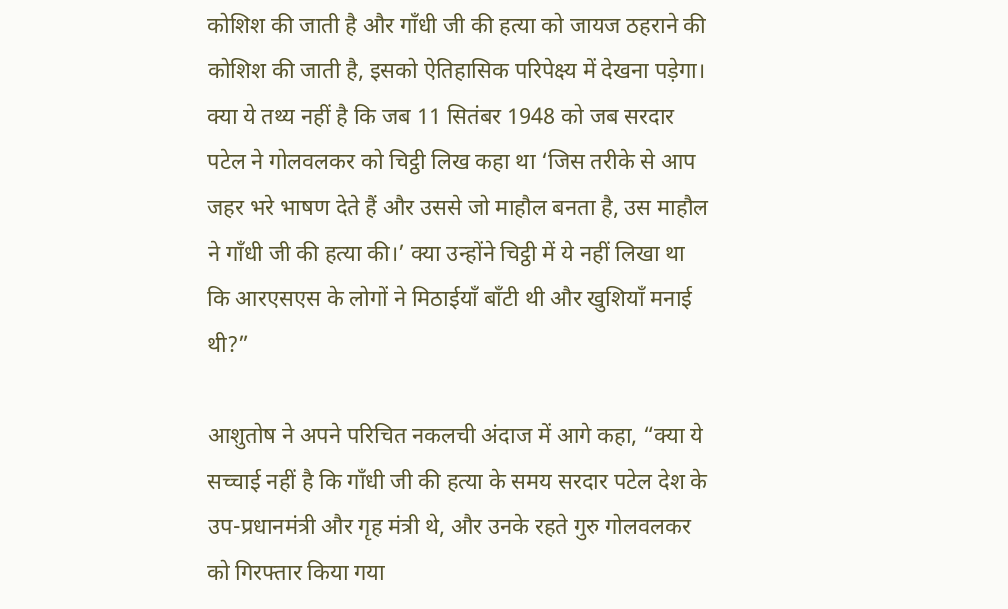कोशिश की जाती है और गाँधी जी की हत्या को जायज ठहराने की कोशिश की जाती है, इसको ऐतिहासिक परिपेक्ष्य में देखना पड़ेगा। क्या ये तथ्य नहीं है कि जब 11 सितंबर 1948 को जब सरदार पटेल ने गोलवलकर को चिट्ठी लिख कहा था ‘जिस तरीके से आप जहर भरे भाषण देते हैं और उससे जो माहौल बनता है, उस माहौल ने गाँधी जी की हत्या की।’ क्या उन्होंने चिट्ठी में ये नहीं लिखा था कि आरएसएस के लोगों ने मिठाईयाँ बाँटी थी और खुशियाँ मनाई थी?”

आशुतोष ने अपने परिचित नकलची अंदाज में आगे कहा, “क्या ये सच्चाई नहीं है कि गाँधी जी की हत्या के समय सरदार पटेल देश के उप-प्रधानमंत्री और गृह मंत्री थे, और उनके रहते गुरु गोलवलकर को गिरफ्तार किया गया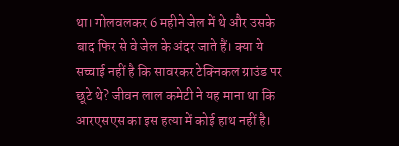था। गोलवलकर 6 महीने जेल में थे और उसके बाद फिर से वे जेल के अंदर जाते हैं। क्या ये सच्चाई नहीं है कि सावरकर टेक्निकल ग्राउंड पर छूटे थे? जीवन लाल कमेटी ने यह माना था कि आरएसएस का इस हत्या में कोई हाथ नहीं है।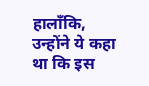हालाँकि, उन्होंने ये कहा था कि इस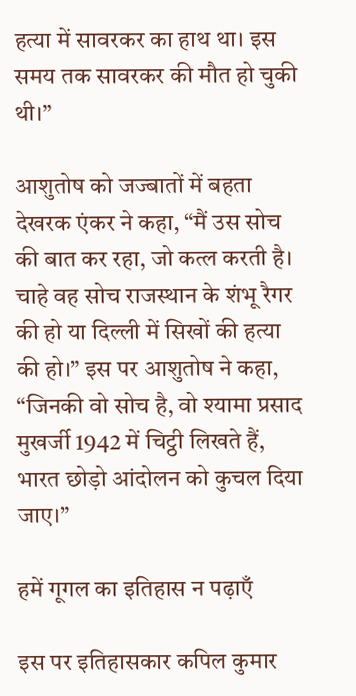हत्या में सावरकर का हाथ था। इस समय तक सावरकर की मौत हो चुकी थी।”

आशुतोष को जज्बातों में बहता देखरक एंकर ने कहा, “मैं उस सोच की बात कर रहा, जो कत्ल करती है। चाहे वह सोच राजस्थान के शंभू रैगर की हो या दिल्ली में सिखों की हत्या की हो।” इस पर आशुतोष ने कहा, “जिनकी वो सोच है, वो श्यामा प्रसाद मुखर्जी 1942 में चिट्ठी लिखते हैं, भारत छोड़ो आंदोलन को कुचल दिया जाए।”

हमें गूगल का इतिहास न पढ़ाएँ

इस पर इतिहासकार कपिल कुमार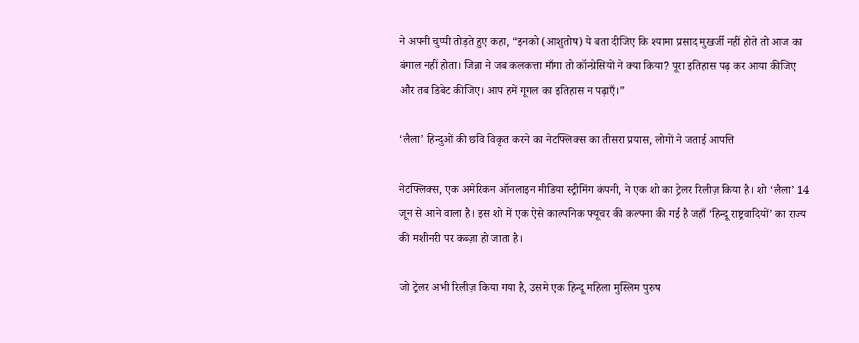ने अपनी चुप्पी तोड़ते हुए कहा, “इनको (आशुतोष) ये बता दीजिए कि श्यामा प्रसाद मुखर्जी नहीं होते तो आज का बंगाल नहीं होता। जिन्ना ने जब कलकत्ता माँगा तो कॉन्ग्रेसियों ने क्या किया? पूरा इतिहास पढ़ कर आया कीजिए और तब डिबेट कीजिए। आप हमें गूगल का इतिहास न पढ़ाएँ।”

‘लैला’ हिन्दुओं की छवि विकृत करने का नेटफ्लिक्स का तीसरा प्रयास, लोगों ने जताई आपत्ति

नेटफ्लिक्स, एक अमेरिकन ऑनलाइन मीडिया स्ट्रीमिंग कंपनी, ने एक शो का ट्रेलर रिलीज़ किया है। शो ‘लैला’ 14 जून से आने वाला है। इस शो में एक ऐसे काल्पनिक फ्यूचर की कल्पना की गई है जहाँ ‘हिन्दू राष्ट्रवादियों’ का राज्य की मशीनरी पर कब्ज़ा हो जाता है।

जो ट्रेलर अभी रिलीज़ किया गया है, उसमे एक हिन्दू महिला मुस्लिम पुरुष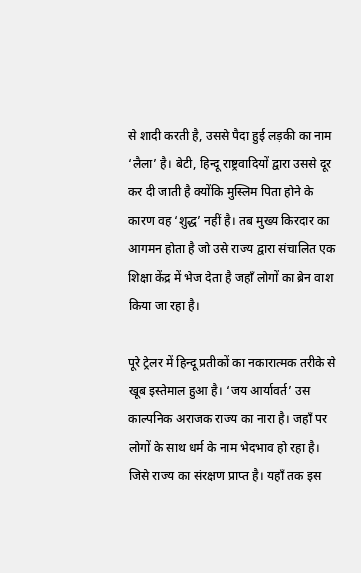से शादी करती है, उससे पैदा हुई लड़की का नाम ‘लैला’ है। बेटी, हिन्दू राष्ट्रवादियों द्वारा उससे दूर कर दी जाती है क्योंकि मुस्लिम पिता होने के कारण वह ‘शुद्ध’ नहीं है। तब मुख्य किरदार का आगमन होता है जो उसे राज्य द्वारा संचालित एक शिक्षा केंद्र में भेज देता है जहाँ लोगों का ब्रेन वाश किया जा रहा है।

पूरे ट्रेलर में हिन्दू प्रतीकों का नकारात्मक तरीके से खूब इस्तेमाल हुआ है। ‘जय आर्यावर्त’ उस काल्पनिक अराजक राज्य का नारा है। जहाँ पर लोगों के साथ धर्म के नाम भेदभाव हो रहा है। जिसे राज्य का संरक्षण प्राप्त है। यहाँ तक इस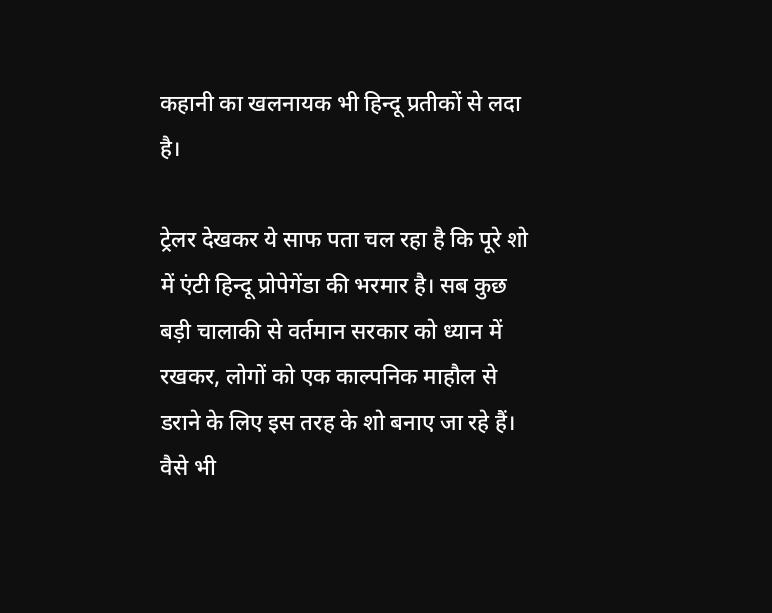कहानी का खलनायक भी हिन्दू प्रतीकों से लदा है।

ट्रेलर देखकर ये साफ पता चल रहा है कि पूरे शो में एंटी हिन्दू प्रोपेगेंडा की भरमार है। सब कुछ बड़ी चालाकी से वर्तमान सरकार को ध्यान में रखकर, लोगों को एक काल्पनिक माहौल से डराने के लिए इस तरह के शो बनाए जा रहे हैं। वैसे भी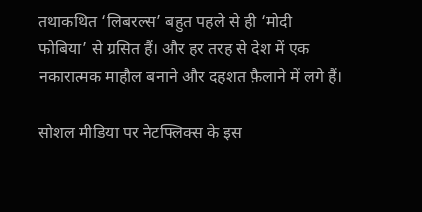तथाकथित ‘लिबरल्स’ बहुत पहले से ही ‘मोदी फोबिया’ से ग्रसित हैं। और हर तरह से देश में एक नकारात्मक माहौल बनाने और दहशत फ़ैलाने में लगे हैं।

सोशल मीडिया पर नेटफ्लिक्स के इस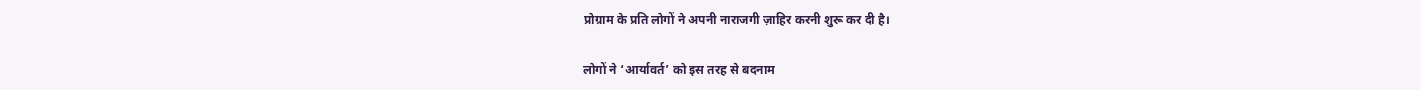प्रोग्राम के प्रति लोगों ने अपनी नाराजगी ज़ाहिर करनी शुरू कर दी है।

लोगों ने ‘आर्यावर्त’ को इस तरह से बदनाम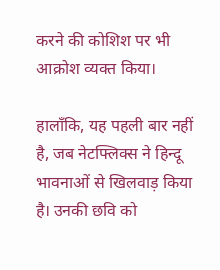करने की कोशिश पर भी आक्रोश व्यक्त किया।

हालाँकि, यह पहली बार नहीं है, जब नेटफ्लिक्स ने हिन्दू भावनाओं से खिलवाड़ किया है। उनकी छवि को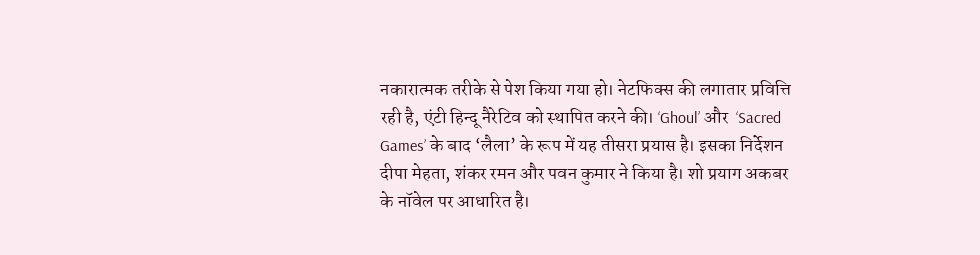नकारात्मक तरीके से पेश किया गया हो। नेटफिक्स की लगातार प्रवित्ति रही है, एंटी हिन्दू नैरेटिव को स्थापित करने की। ‘Ghoul’ और  ‘Sacred Games’ के बाद ‘लैला’ के रूप में यह तीसरा प्रयास है। इसका निर्देशन दीपा मेहता, शंकर रमन और पवन कुमार ने किया है। शो प्रयाग अकबर के नॉवेल पर आधारित है।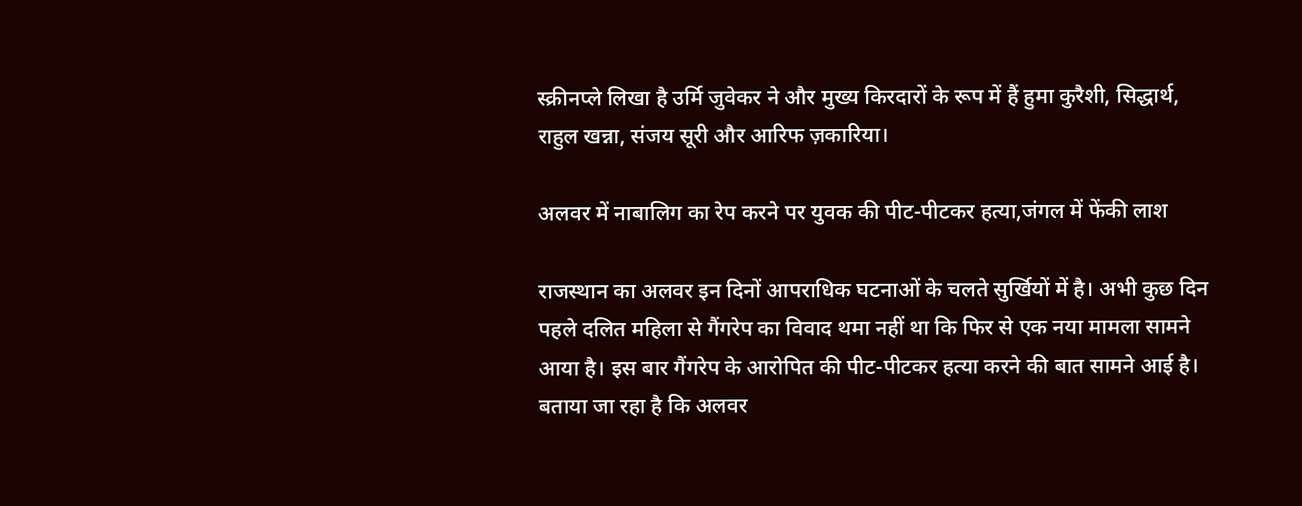स्क्रीनप्ले लिखा है उर्मि जुवेकर ने और मुख्य किरदारों के रूप में हैं हुमा कुरैशी, सिद्धार्थ, राहुल खन्ना, संजय सूरी और आरिफ ज़कारिया।

अलवर में नाबालिग का रेप करने पर युवक की पीट-पीटकर हत्या,जंगल में फेंकी लाश

राजस्थान का अलवर इन दिनों आपराधिक घटनाओं के चलते सुर्खियों में है। अभी कुछ दिन पहले दलित महिला से गैंगरेप का विवाद थमा नहीं था कि फिर से एक नया मामला सामने आया है। इस बार गैंगरेप के आरोपित की पीट-पीटकर हत्या करने की बात सामने आई है। बताया जा रहा है कि अलवर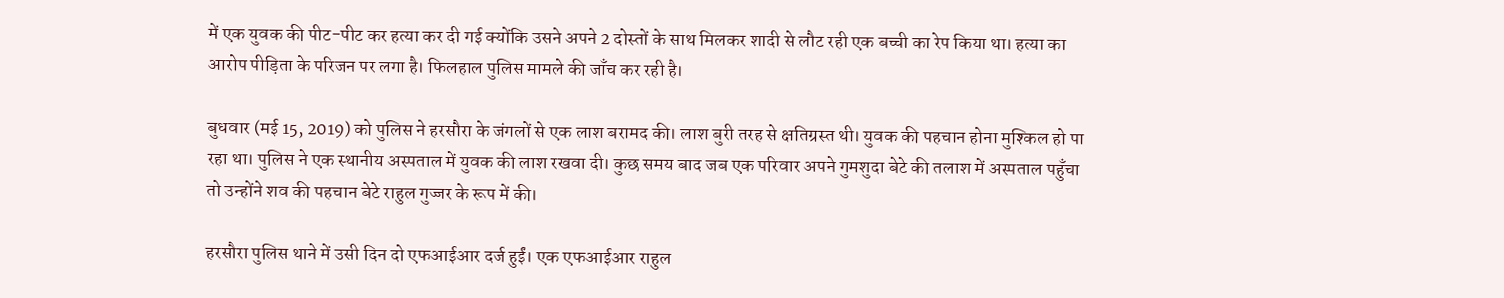में एक युवक की पीट-पीट कर हत्या कर दी गई क्योंकि उसने अपने 2 दोस्तों के साथ मिलकर शादी से लौट रही एक बच्ची का रेप किया था। हत्या का आरोप पीड़िता के परिजन पर लगा है। फिलहाल पुलिस मामले की जाँच कर रही है।

बुधवार (मई 15, 2019) को पुलिस ने हरसौरा के जंगलों से एक लाश बरामद की। लाश बुरी तरह से क्षतिग्रस्त थी। युवक की पहचान होना मुश्किल हो पा रहा था। पुलिस ने एक स्थानीय अस्पताल में युवक की लाश रखवा दी। कुछ समय बाद जब एक परिवार अपने गुमशुदा बेटे की तलाश में अस्पताल पहुँचा तो उन्होंने शव की पहचान बेटे राहुल गुज्जर के रूप में की।

हरसौरा पुलिस थाने में उसी दिन दो एफआईआर दर्ज हुईं। एक एफआईआर राहुल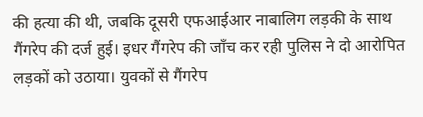की हत्या की थी, जबकि दूसरी एफआईआर नाबालिग लड़की के साथ गैंगरेप की दर्ज हुई। इधर गैंगरेप की जाँच कर रही पुलिस ने दो आरोपित लड़कों को उठाया। युवकों से गैंगरेप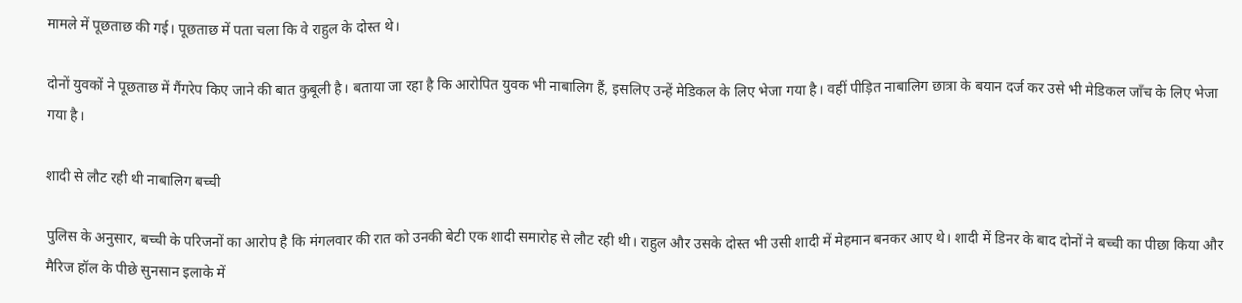मामले में पूछताछ की गई। पूछताछ में पता चला कि वे राहुल के दोस्त थे।

दोनों युवकों ने पूछताछ में गैंगरेप किए जाने की बात कुबूली है। बताया जा रहा है कि आरोपित युवक भी नाबालिग हैं, इसलिए उन्हें मेडिकल के लिए भेजा गया है। वहीं पीड़ित नाबालिग छात्रा के बयान दर्ज कर उसे भी मेडिकल जाँच के लिए भेजा गया है।

शादी से लौट रही थी नाबालिग बच्ची

पुलिस के अनुसार, बच्ची के परिजनों का आरोप है कि मंगलवार की रात को उनकी बेटी एक शादी समारोह से लौट रही थी। राहुल और उसके दोस्त भी उसी शादी में मेहमान बनकर आए थे। शादी में डिनर के बाद दोनों ने बच्ची का पीछा किया और मैरिज हॉल के पीछे सुनसान इलाके में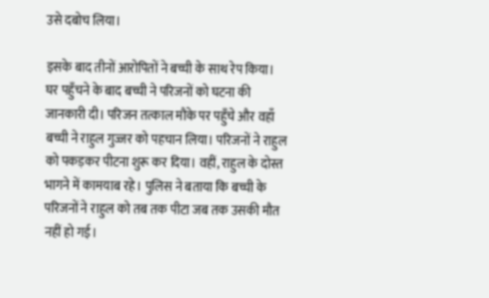उसे दबोच लिया।

इसके बाद तीनों आरोपितों ने बच्ची के साथ रेप किया। घर पहुँचने के बाद बच्ची ने परिजनों को घटना की जानकारी दी। परिजन तत्काल मौके पर पहुँचे और वहाँ बच्ची ने राहुल गुज्जर को पहचान लिया। परिजनों ने राहुल को पकड़कर पीटना शुरू कर दिया। वहीं, राहुल के दोस्त भागने में कामयाब रहे। पुलिस ने बताया कि बच्ची के परिजनों ने राहुल को तब तक पीटा जब तक उसकी मौत नहीं हो गई।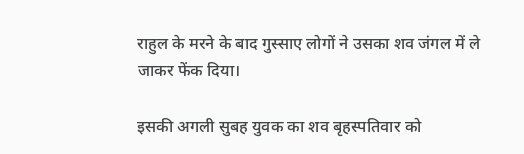राहुल के मरने के बाद गुस्साए लोगों ने उसका शव जंगल में ले जाकर फेंक दिया।

इसकी अगली सुबह युवक का शव बृहस्पतिवार को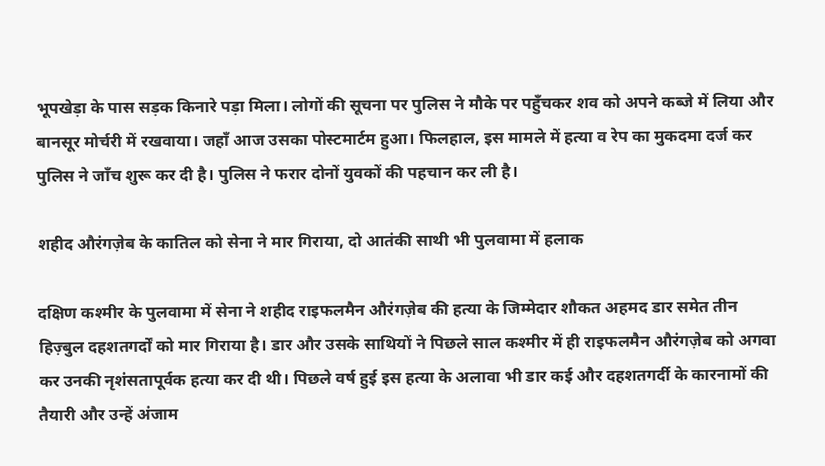भूपखेड़ा के पास सड़क किनारे पड़ा मिला। लोगों की सूचना पर पुलिस ने मौके पर पहुँचकर शव को अपने कब्जे में लिया और बानसूर मोर्चरी में रखवाया। जहाँ आज उसका पोस्टमार्टम हुआ। फिलहाल, इस मामले में हत्या व रेप का मुकदमा दर्ज कर पुलिस ने जाँच शुरू कर दी है। पुलिस ने फरार दोनों युवकों की पहचान कर ली है।

शहीद औरंगज़ेब के कातिल को सेना ने मार गिराया, दो आतंकी साथी भी पुलवामा में हलाक

दक्षिण कश्मीर के पुलवामा में सेना ने शहीद राइफलमैन औरंगज़ेब की हत्या के जिम्मेदार शौकत अहमद डार समेत तीन हिज़्बुल दहशतगर्दों को मार गिराया है। डार और उसके साथियों ने पिछले साल कश्मीर में ही राइफलमैन औरंगज़ेब को अगवा कर उनकी नृशंसतापूर्वक हत्या कर दी थी। पिछले वर्ष हुई इस हत्या के अलावा भी डार कई और दहशतगर्दी के कारनामों की तैयारी और उन्हें अंजाम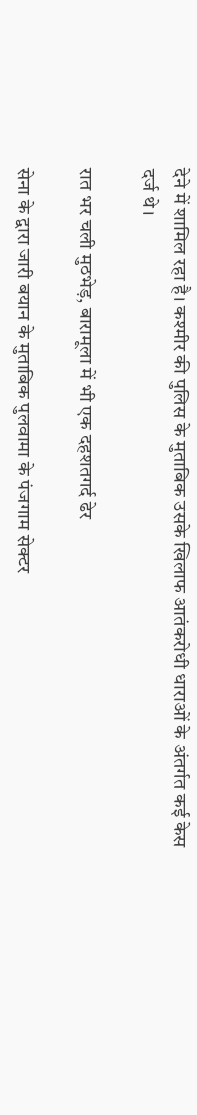देने में शामिल रहा है। कश्मीर की पुलिस के मुताबिक उसके खिलाफ आतंकरोधी धाराओं के अंतर्गत कई केस दर्ज थे।

रात भर चली मुठभेड़, बारामूला में भी एक दहशतगर्द ढेर

सेना के द्वारा जारी बयान के मुताबिक पुलवामा के पंजगाम सेक्टर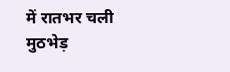में रातभर चली मुठभेड़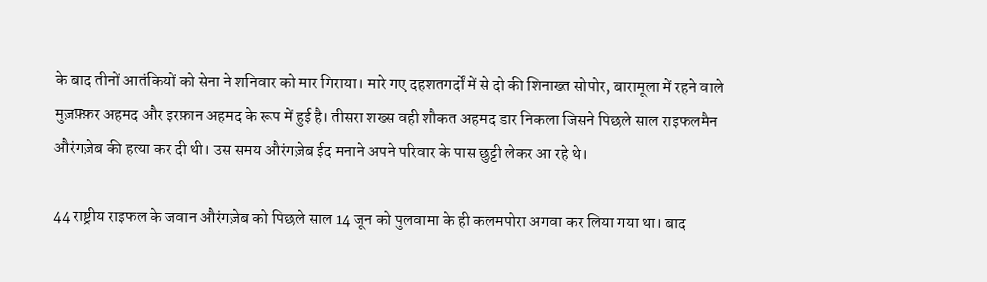के बाद तीनों आतंकियों को सेना ने शनिवार को मार गिराया। मारे गए दहशतगर्दों में से दो की शिनाख्त सोपोर, बारामूला में रहने वाले मुज़फ़्फ़र अहमद और इरफ़ान अहमद के रूप में हुई है। तीसरा शख्स वही शौकत अहमद डार निकला जिसने पिछले साल राइफलमैन औरंगज़ेब की हत्या कर दी थी। उस समय औरंगज़ेब ईद मनाने अपने परिवार के पास छुट्टी लेकर आ रहे थे।

44 राष्ट्रीय राइफल के जवान औरंगज़ेब को पिछले साल 14 जून को पुलवामा के ही कलमपोरा अगवा कर लिया गया था। बाद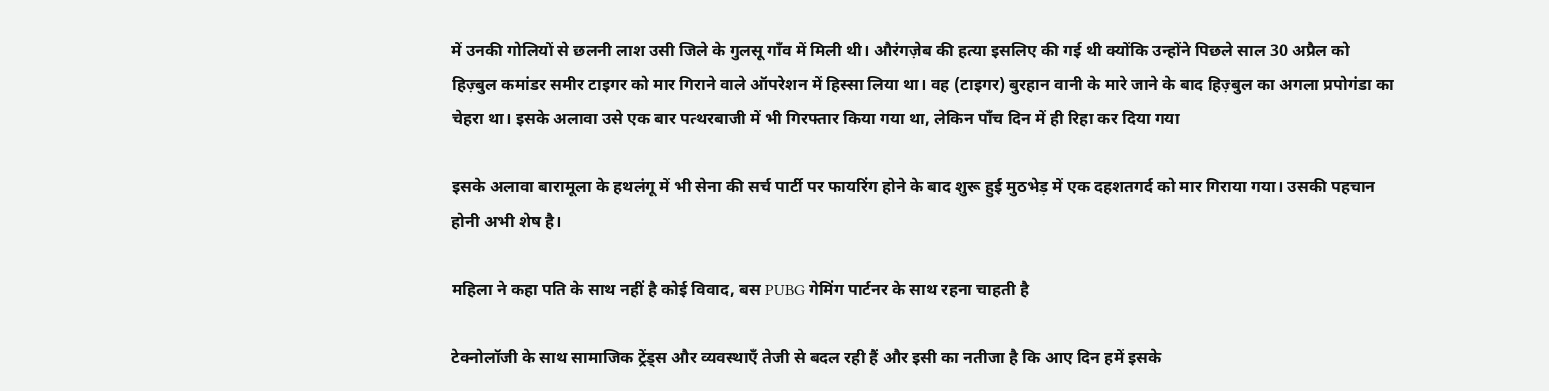में उनकी गोलियों से छलनी लाश उसी जिले के गुलसू गाँव में मिली थी। औरंगज़ेब की हत्या इसलिए की गई थी क्योंकि उन्होंने पिछले साल 30 अप्रैल को हिज़्बुल कमांडर समीर टाइगर को मार गिराने वाले ऑपरेशन में हिस्सा लिया था। वह (टाइगर) बुरहान वानी के मारे जाने के बाद हिज़्बुल का अगला प्रपोगंडा का चेहरा था। इसके अलावा उसे एक बार पत्थरबाजी में भी गिरफ्तार किया गया था, लेकिन पाँच दिन में ही रिहा कर दिया गया

इसके अलावा बारामूला के हथलंगू में भी सेना की सर्च पार्टी पर फायरिंग होने के बाद शुरू हुई मुठभेड़ में एक दहशतगर्द को मार गिराया गया। उसकी पहचान होनी अभी शेष है।

महिला ने कहा पति के साथ नहीं है कोई विवाद, बस PUBG गेमिंग पार्टनर के साथ रहना चाहती है

टेक्नोलॉजी के साथ सामाजिक ट्रेंड्स और व्यवस्थाएँ तेजी से बदल रही हैं और इसी का नतीजा है कि आए दिन हमें इसके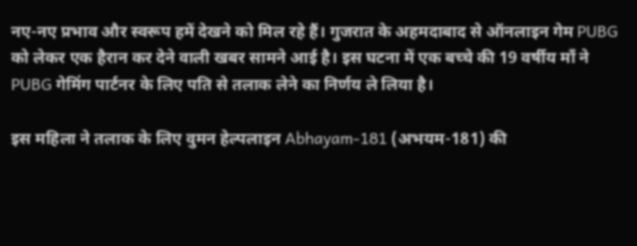नए-नए प्रभाव और स्वरूप हमें देखने को मिल रहे हैं। गुजरात के अहमदाबाद से ऑनलाइन गेम PUBG को लेकर एक हैरान कर देने वाली खबर सामने आई है। इस घटना में एक बच्चे की 19 वर्षीय माँ ने PUBG गेमिंग पार्टनर के लिए पति से तलाक लेने का निर्णय ले लिया है।

इस महिला ने तलाक के लिए वुमन हेल्पलाइन Abhayam-181 (अभयम-181) की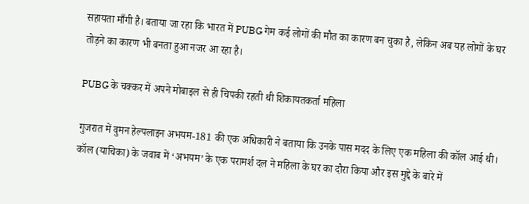सहायता माँगी है। बताया जा रहा कि भारत में PUBG गेम कई लोगों की मौत का कारण बन चुका है, लेकिन अब यह लोगों के घर तोड़ने का कारण भी बनता हुआ नजर आ रहा है।

PUBG के चक्कर में अपने मोबाइल से ही चिपकी रहती थी शिकायतकर्ता महिला

गुजरात में वुमन हेल्पलाइन अभयम-181 की एक अधिकारी ने बताया कि उनके पास मदद के लिए एक महिला की कॉल आई थी। कॉल (याचिका) के जवाब में ‘अभयम’ के एक परामर्श दल ने महिला के घर का दौरा किया और इस मुद्दे के बारे में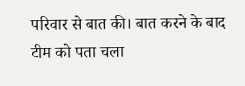परिवार से बात की। बात करने के बाद टीम को पता चला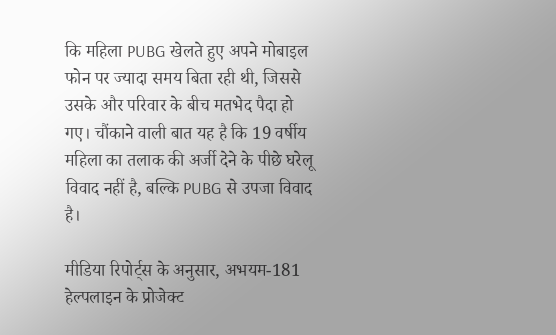कि महिला PUBG खेलते हुए अपने मोबाइल फोन पर ज्यादा समय बिता रही थी, जिससे उसके और परिवार के बीच मतभेद पैदा हो गए। चौंकाने वाली बात यह है कि 19 वर्षीय महिला का तलाक की अर्जी देने के पीछे घरेलू विवाद नहीं है, बल्कि PUBG से उपजा विवाद है।

मीडिया रिपोर्ट्स के अनुसार, अभयम-181 हेल्पलाइन के प्रोजेक्ट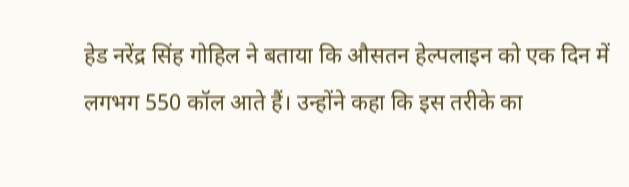हेड नरेंद्र सिंह गोहिल ने बताया कि औसतन हेल्पलाइन को एक दिन में लगभग 550 कॉल आते हैं। उन्होंने कहा कि इस तरीके का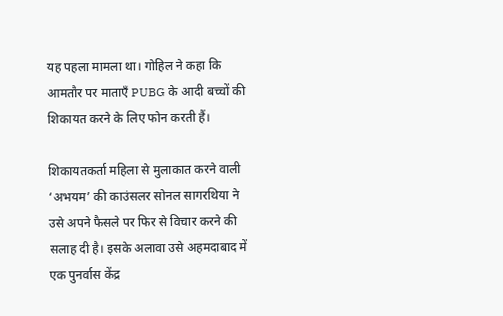यह पहला मामला था। गोहिल ने कहा कि आमतौर पर माताएँ PUBG के आदी बच्चों की शिकायत करने के लिए फोन करती हैं।

शिकायतकर्ता महिला से मुलाकात करने वाली ‘अभयम’ की काउंसलर सोनल सागरथिया ने उसे अपने फैसले पर फिर से विचार करने की सलाह दी है। इसके अलावा उसे अहमदाबाद में एक पुनर्वास केंद्र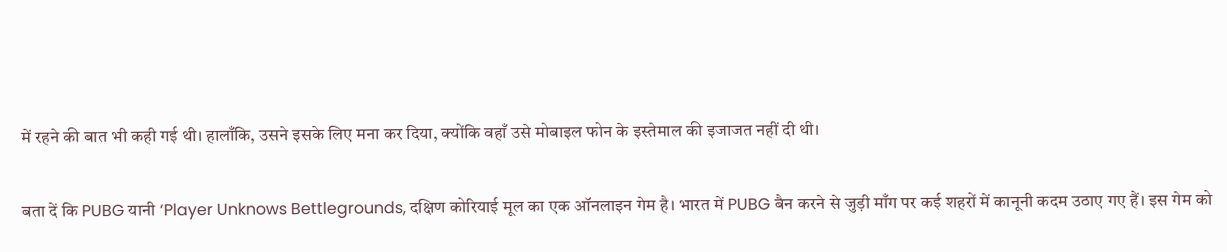में रहने की बात भी कही गई थी। हालाँकि, उसने इसके लिए मना कर दिया, क्योंकि वहाँ उसे मोबाइल फोन के इस्तेमाल की इजाजत नहीं दी थी।

बता दें कि PUBG यानी ‘Player Unknows Bettlegrounds, दक्षिण कोरियाई मूल का एक ऑनलाइन गेम है। भारत में PUBG बैन करने से जुड़ी माँग पर कई शहरों में कानूनी कदम उठाए गए हैं। इस गेम को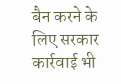बैन करने के लिए सरकार कार्रवाई भी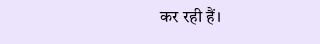कर रही हैं।